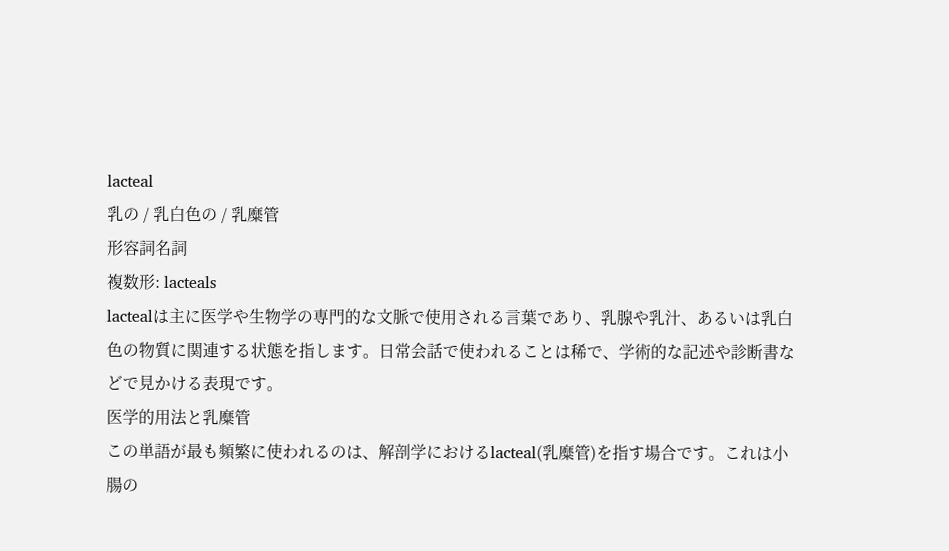lacteal
乳の / 乳白色の / 乳糜管
形容詞名詞
複数形: lacteals
lactealは主に医学や生物学の専門的な文脈で使用される言葉であり、乳腺や乳汁、あるいは乳白色の物質に関連する状態を指します。日常会話で使われることは稀で、学術的な記述や診断書などで見かける表現です。
医学的用法と乳糜管
この単語が最も頻繁に使われるのは、解剖学におけるlacteal(乳糜管)を指す場合です。これは小腸の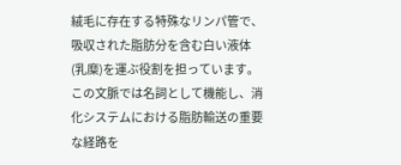絨毛に存在する特殊なリンパ管で、吸収された脂肪分を含む白い液体(乳糜)を運ぶ役割を担っています。この文脈では名詞として機能し、消化システムにおける脂肪輸送の重要な経路を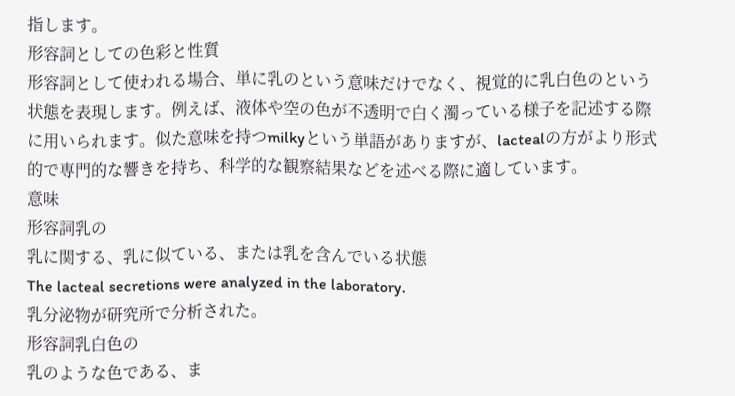指します。
形容詞としての色彩と性質
形容詞として使われる場合、単に乳のという意味だけでなく、視覚的に乳白色のという状態を表現します。例えば、液体や空の色が不透明で白く濁っている様子を記述する際に用いられます。似た意味を持つmilkyという単語がありますが、lactealの方がより形式的で専門的な響きを持ち、科学的な観察結果などを述べる際に適しています。
意味
形容詞乳の
乳に関する、乳に似ている、または乳を含んでいる状態
The lacteal secretions were analyzed in the laboratory.
乳分泌物が研究所で分析された。
形容詞乳白色の
乳のような色である、ま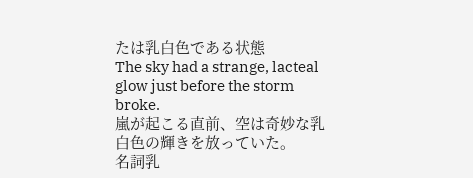たは乳白色である状態
The sky had a strange, lacteal glow just before the storm broke.
嵐が起こる直前、空は奇妙な乳白色の輝きを放っていた。
名詞乳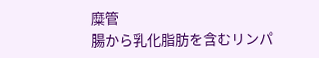糜管
腸から乳化脂肪を含むリンパ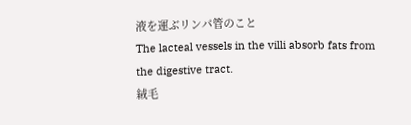液を運ぶリンパ管のこと
The lacteal vessels in the villi absorb fats from the digestive tract.
絨毛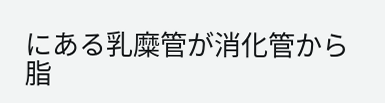にある乳糜管が消化管から脂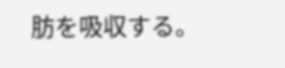肪を吸収する。